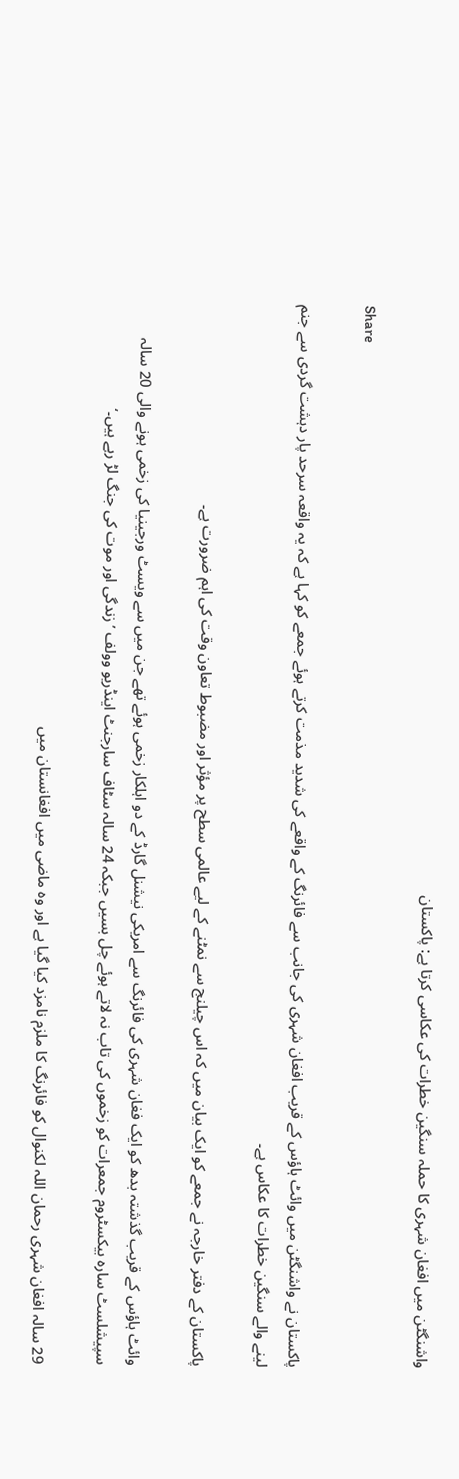واشنگٹن میں افغان شہری کا حملہ سنگین خطرات کی عکاسی کرتا ہے: پاکستان

Share

پاکستان نے واشنگٹن میں وائٹ ہاؤس کے قریب افغان شہری کی جانب سے فائرنگ کے واقعے کی شدید مذمت کرتے ہوئے جمعے کو کہا ہے کہ یہ واقعہ سرحد پار دہشت گردی سے جنم لینے والے سنگین خطرات کا عکاس ہے۔

پاکستان کے دفتر خارجہ نے جمعے کو ایک بیان میں کہ اس چیلنج سے نمٹنے کے لیے عالمی سطح پر مؤثر اور مضبوط تعاون وقت کی اہم ضرورت ہے۔

وائٹ ہاؤس کے قریب گذشتہ بدھ کو ایک فغان شہری کی فائرنگ سے امریکی نیشنل گارڈ کے دو اہلکار زخمی ہوئے تھے جن میں سے ویسٹ ورجینیا کی زخمی ہونے والی 20 سالہ سپیشلسٹ سارہ بیکسٹروم جمعرات کو زخموں کی تاب نہ لاتے ہوئے چل بسیں جبکہ 24 سالہ سٹاف سارجنٹ اینڈریو وولف ’زندگی اور موت کی جنگ لڑ رہے ہیں۔‘

29 سالہ افغان شہری رحمان اللہ لکنوال کو فائرنگ کا ملزم نامزد کیا گیا ہے اور وہ ماضی میں افغانستان میں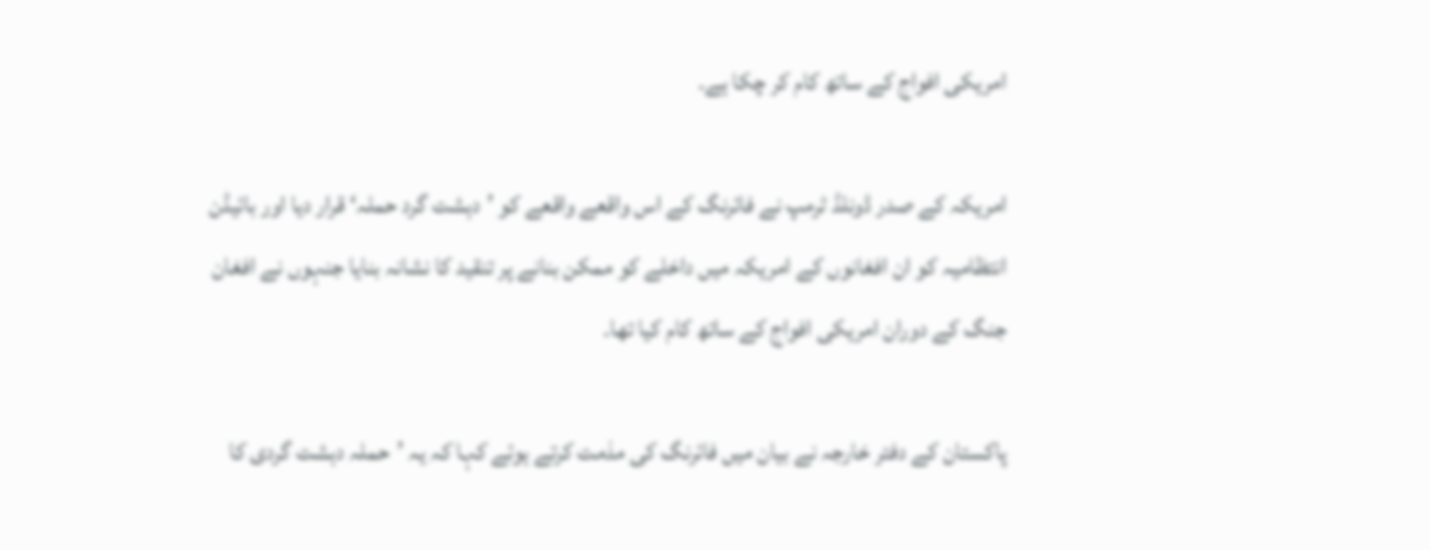امریکی افواج کے ساتھ کام کر چکا ہے۔

امریکہ کے صدر ڈونلڈ ٹرمپ نے فائرنگ کے اس واقعے واقعے کو ’دہشت گرد حملہ‘ قرار دیا اور بائیڈن انتظامیہ کو ان افغانوں کے امریکہ میں داخلے کو ممکن بنانے پر تنقید کا نشانہ بنایا جنہوں نے افغان جنگ کے دوران امریکی افواج کے ساتھ کام کیا تھا۔

پاکستان کے دفتر خارجہ نے بیان میں فائرنگ کی مذمت کرتے ہوئے کہا کہ یہ ’حملہ دہشت گردی کا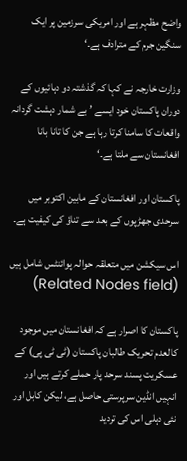واضح مظہر ہے اور امریکی سرزمین پر ایک سنگین جرم کے مترادف ہے۔‘

وزارت خارجہ نے کہا کہ گذشتہ دو دہائیوں کے دوران پاکستان خود ایسے ’بے شمار دہشت گردانہ واقعات کا سامنا کرتا رہا ہے جن کا تانا بانا افغانستان سے ملتا ہے۔‘

پاکستان اور افغانستان کے مابین اکتوبر میں سرحدی جھڑپوں کے بعد سے تناؤ کی کیفیت ہے۔

اس سیکشن میں متعلقہ حوالہ پوائنٹس شامل ہیں (Related Nodes field)

پاکستان کا اصرار ہے کہ افغانستان میں موجود کالعدم تحریک طالبان پاکستان (ٹی ٹی پی) کے عسکریت پسند سرحد پار حملے کرتے ہیں اور انہیں انڈین سرپرستی حاصل ہے، لیکن کابل اور نئی دہلی اس کی تردید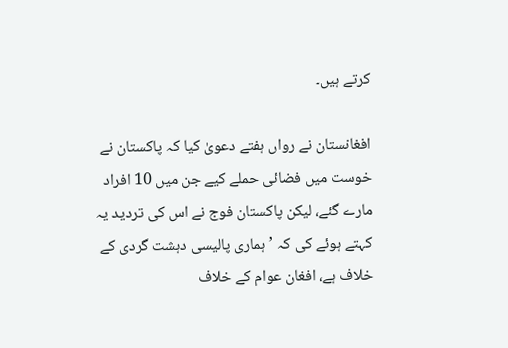کرتے ہیں۔

افغانستان نے رواں ہفتے دعویٰ کیا کہ پاکستان نے خوست میں فضائی حملے کیے جن میں 10 افراد مارے گئے، لیکن پاکستان فوج نے اس کی تردید یہ کہتے ہوئے کی کہ ’ہماری پالیسی دہشت گردی کے خلاف ہے، افغان عوام کے خلاف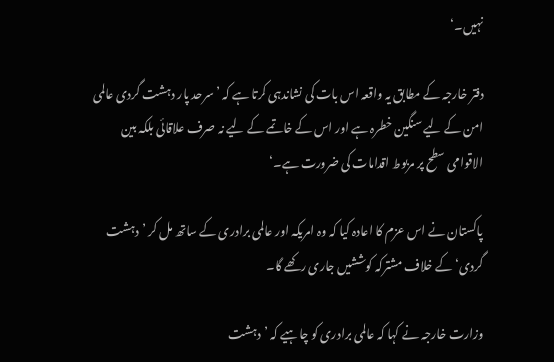نہیں۔‘

دفتر خارجہ کے مطابق یہ واقعہ اس بات کی نشاندہی کرتا ہے کہ ’سرحد پار دہشت گردی عالمی امن کے لیے سنگین خطرہ ہے اور اس کے خاتمے کے لیے نہ صرف علاقائی بلکہ بین الاقوامی سطح پر مربوط اقدامات کی ضرورت ہے۔‘

پاکستان نے اس عزم کا اعادہ کیا کہ وہ امریکہ اور عالمی برادری کے ساتھ مل کر ’دہشت گردی‘ کے خلاف مشترکہ کوششیں جاری رکھے گا۔

وزارت خارجہ نے کہا کہ عالمی برادری کو چاہیے کہ ’دہشت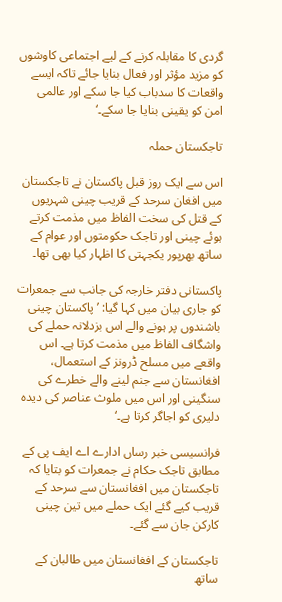گردی کا مقابلہ کرنے کے لیے اجتماعی کاوشوں کو مزید مؤثر اور فعال بنایا جائے تاکہ ایسے واقعات کا سدباب کیا جا سکے اور عالمی امن کو یقینی بنایا جا سکے۔‘

تاجکستان حملہ

اس سے ایک روز قبل پاکستان نے تاجکستان میں افغان سرحد کے قریب چینی شہریوں کے قتل کی سخت الفاظ میں مذمت کرتے ہوئے چینی اور تاجک حکومتوں اور عوام کے ساتھ بھرپور یکجہتی کا اظہار کیا بھی تھا۔

پاکستانی دفتر خارجہ کی جانب سے جمعرات کو جاری بیان میں کہا گیا: ’پاکستان چینی باشندوں پر ہونے والے اس بزدلانہ حملے کی واشگاف الفاظ میں مذمت کرتا ہے۔ اس واقعے میں مسلح ڈرونز کے استعمال، افغانستان سے جنم لینے والے خطرے کی سنگینی اور اس میں ملوث عناصر کی دیدہ دلیری کو اجاگر کرتا ہے۔‘

فرانسیسی خبر رساں ادارے اے ایف پی کے مطابق تاجک حکام نے جمعرات کو بتایا کہ تاجکستان میں افغانستان سے سرحد کے قریب کیے گئے ایک حملے میں تین چینی کارکن جان سے گئے۔

تاجکستان کے افغانستان میں طالبان کے ساتھ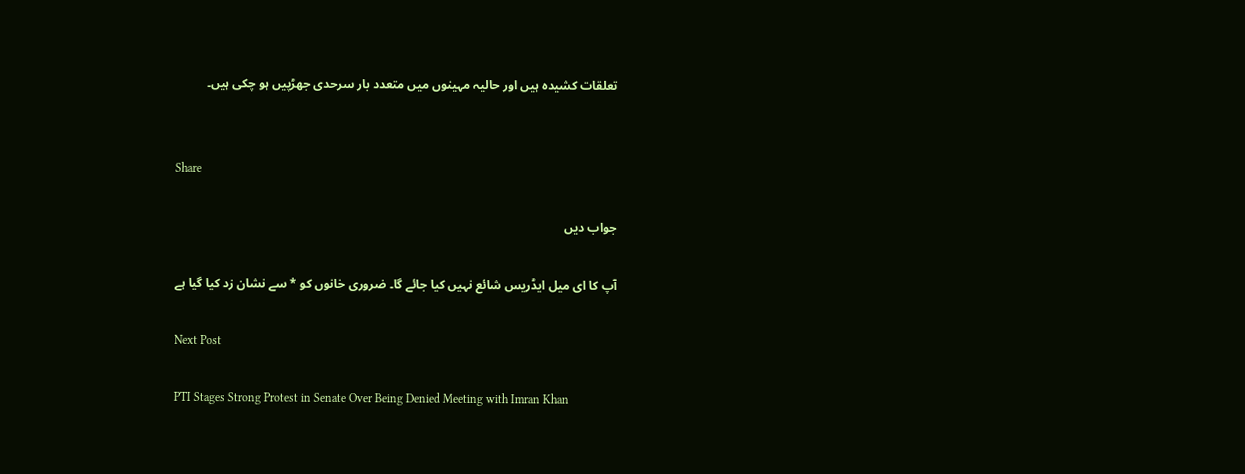تعلقات کشیدہ ہیں اور حالیہ مہینوں میں متعدد بار سرحدی جھڑپیں ہو چکی ہیں۔


Share

جواب دیں

آپ کا ای میل ایڈریس شائع نہیں کیا جائے گا۔ ضروری خانوں کو * سے نشان زد کیا گیا ہے

Next Post

PTI Stages Strong Protest in Senate Over Being Denied Meeting with Imran Khan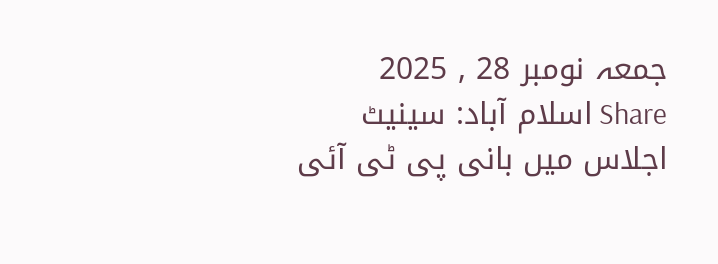جمعہ نومبر 28 , 2025
Share اسلام آباد: سینیٹ اجلاس میں بانی پی ٹی آئی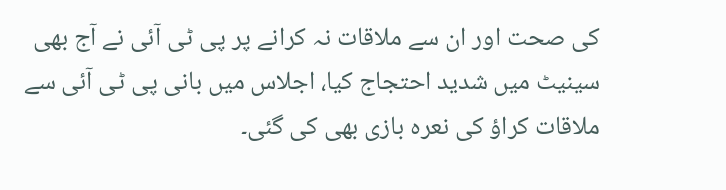کی صحت اور ان سے ملاقات نہ کرانے پر پی ٹی آئی نے آج بھی سینیٹ میں شدید احتجاج کیا، اجلاس میں بانی پی ٹی آئی سے ملاقات کراؤ کی نعرہ بازی بھی کی گئی۔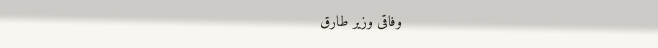وفاقی وزیر طارق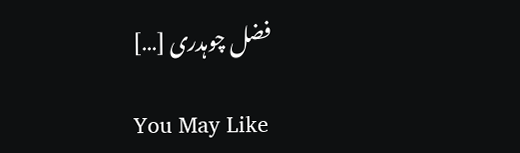فضل چوہدری […]

You May Like